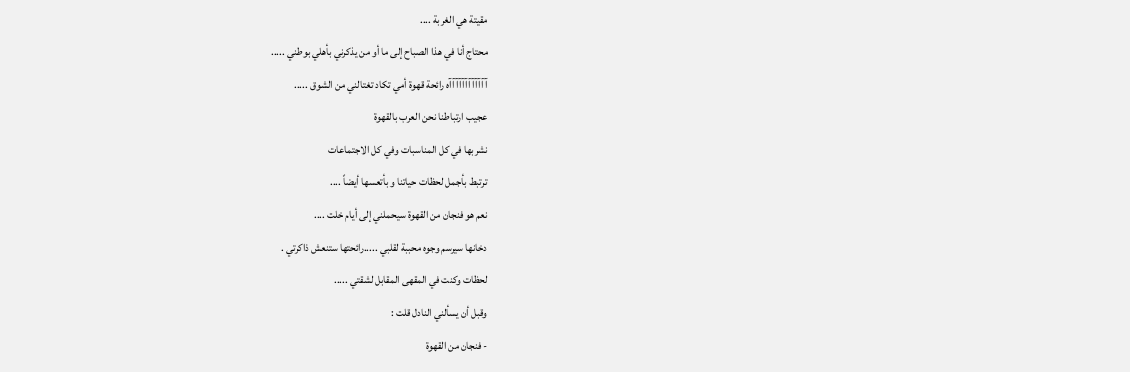مقيتة هي الغربة ....
محتاج أنا في هذا الصباح إلى ما أو من يذكرني بأهلي بوطني .....
آآآآآآآآآآآآه رائحة قهوة أمي تكاد تغتالني من الشوق .....
عجيب ارتباطنا نحن العرب بالقهوة
نشربها في كل المناسبات وفي كل الاجتماعات
ترتبط بأجمل لحظات حياتنا و بأتعسها أيضاً ....
نعم هو فنجان من القهوة سيحملني إلى أيام خلت ....
دخانها سيرسم وجوه محببة لقلبي .....رائحتها ستنعش ذاكرتي .
لحظات وكنت في المقهى المقابل لشقتي .....
وقبل أن يسألني النادل قلت :
- فنجان من القهوة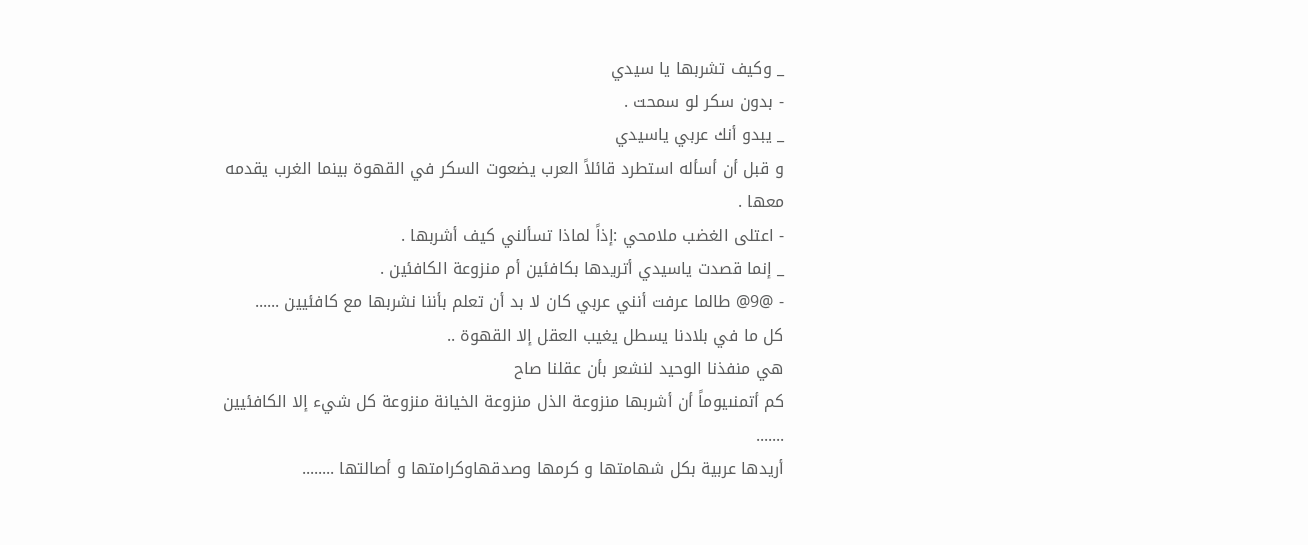_ وكيف تشربها يا سيدي
- بدون سكر لو سمحت .
_ يبدو أنك عربي ياسيدي
و قبل أن أسأله استطرد قائلاً العرب يضعوت السكر في القهوة بينما الغرب يقدمه معها .
- اعتلى الغضب ملامحي :إذاً لماذا تسألني كيف أشربها .
_ إنما قصدت ياسيدي أتريدها بكافئين أم منزوعة الكافئين .
- @9@ طالما عرفت أنني عربي كان لا بد أن تعلم بأننا نشربها مع كافئيين ......
كل ما في بلادنا يسطل يغيب العقل إلا القهوة ..
هي منفذنا الوحيد لنشعر بأن عقلنا صاح
كم أتمنىيوماً أن أشربها منزوعة الذل منزوعة الخيانة منزوعة كل شيء إلا الكافئيين .......
أريدها عربية بكل شهامتها و كرمها وصدقهاوكرامتها و أصالتها ........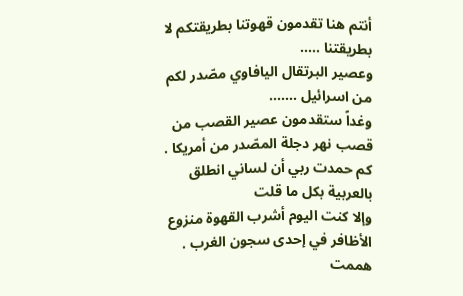أنتم هنا تقدمون قهوتنا بطريقتكم لا بطريقتنا .....
وعصير البرتقال اليافاوي مصّدر لكم من اسرائيل .......
وغداً ستقدمون عصير القصب من قصب نهر دجلة المصّدر من أمريكا .
كم حمدت ربي أن لساني انطلق بالعربية بكل ما قلت
وإلا كنت اليوم أشرب القهوة منزوع الأظافر في إحدى سجون الغرب .
هممت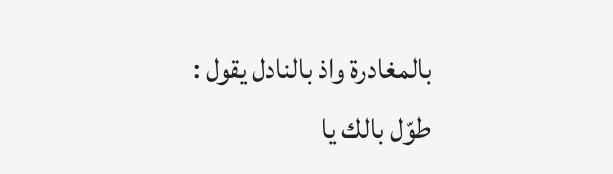بالمغادرة واذ بالنادل يقول :
طوّل بالك يا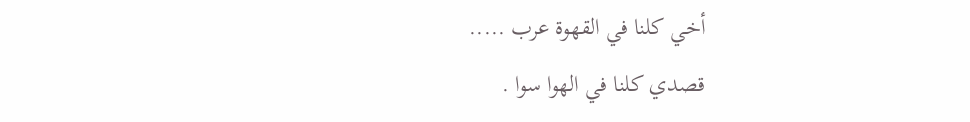أخي كلنا في القهوة عرب .....
قصدي كلنا في الهوا سوا .